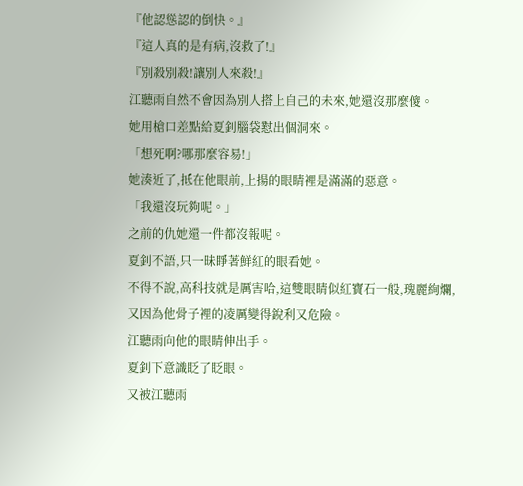『他認慫認的倒快。』
『這人真的是有病,沒救了!』
『別殺別殺!讓別人來殺!』
江聽雨自然不會因為別人搭上自己的未來,她還沒那麼傻。
她用槍口差點給夏釗腦袋懟出個洞來。
「想死啊?哪那麼容易!」
她湊近了,抵在他眼前,上揚的眼睛裡是滿滿的惡意。
「我還沒玩夠呢。」
之前的仇她還一件都沒報呢。
夏釗不語,只一昧睜著鮮紅的眼看她。
不得不說,高科技就是厲害哈,這雙眼睛似紅寶石一般,瑰麗絢爛,又因為他骨子裡的凌厲變得銳利又危險。
江聽雨向他的眼睛伸出手。
夏釗下意識眨了眨眼。
又被江聽雨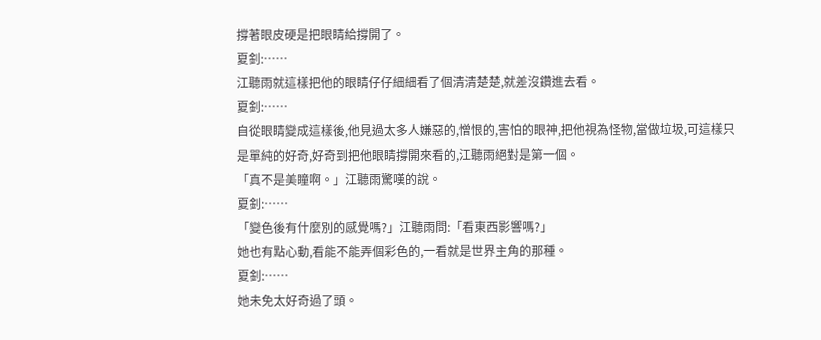撐著眼皮硬是把眼睛給撐開了。
夏釗:……
江聽雨就這樣把他的眼睛仔仔細細看了個清清楚楚,就差沒鑽進去看。
夏釗:……
自從眼睛變成這樣後,他見過太多人嫌惡的,憎恨的,害怕的眼神,把他視為怪物,當做垃圾,可這樣只是單純的好奇,好奇到把他眼睛撐開來看的,江聽雨絕對是第一個。
「真不是美瞳啊。」江聽雨驚嘆的說。
夏釗:……
「變色後有什麼別的感覺嗎?」江聽雨問:「看東西影響嗎?」
她也有點心動,看能不能弄個彩色的,一看就是世界主角的那種。
夏釗:……
她未免太好奇過了頭。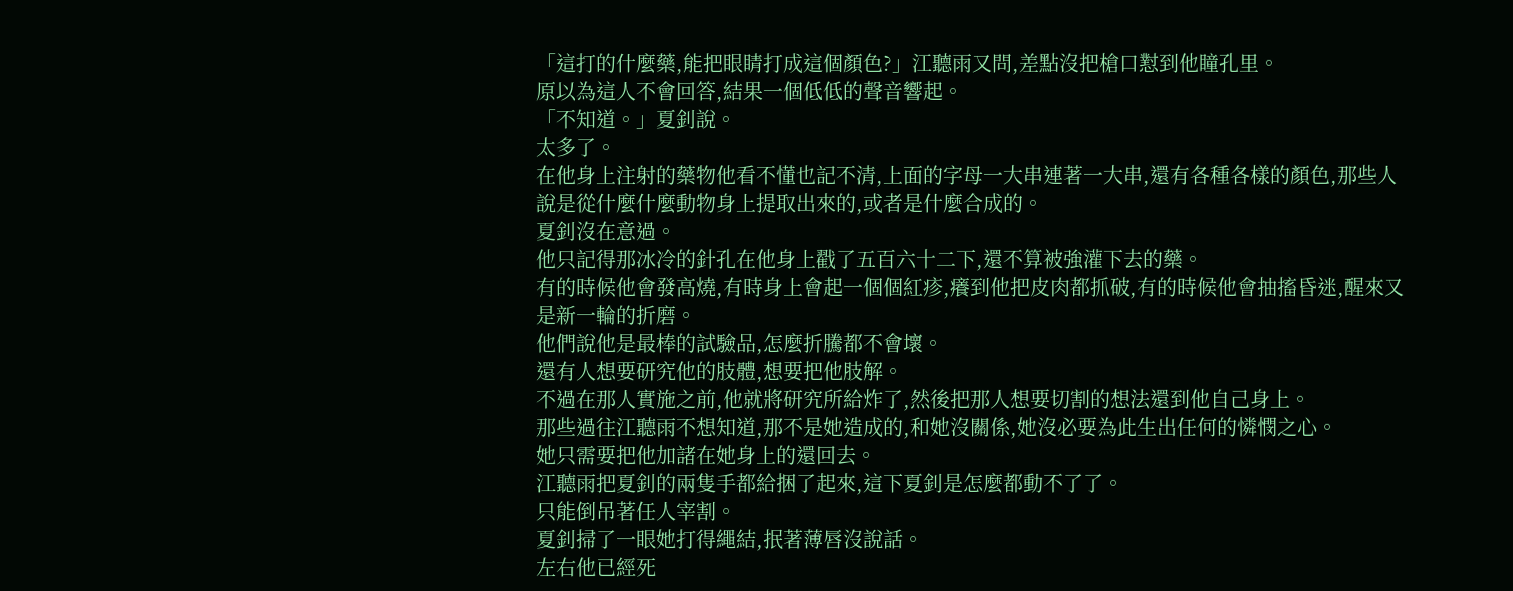「這打的什麼藥,能把眼睛打成這個顏色?」江聽雨又問,差點沒把槍口懟到他瞳孔里。
原以為這人不會回答,結果一個低低的聲音響起。
「不知道。」夏釗說。
太多了。
在他身上注射的藥物他看不懂也記不清,上面的字母一大串連著一大串,還有各種各樣的顏色,那些人說是從什麼什麼動物身上提取出來的,或者是什麼合成的。
夏釗沒在意過。
他只記得那冰冷的針孔在他身上戳了五百六十二下,還不算被強灌下去的藥。
有的時候他會發高燒,有時身上會起一個個紅疹,癢到他把皮肉都抓破,有的時候他會抽搐昏迷,醒來又是新一輪的折磨。
他們說他是最棒的試驗品,怎麼折騰都不會壞。
還有人想要研究他的肢體,想要把他肢解。
不過在那人實施之前,他就將研究所給炸了,然後把那人想要切割的想法還到他自己身上。
那些過往江聽雨不想知道,那不是她造成的,和她沒關係,她沒必要為此生出任何的憐憫之心。
她只需要把他加諸在她身上的還回去。
江聽雨把夏釗的兩隻手都給捆了起來,這下夏釗是怎麼都動不了了。
只能倒吊著任人宰割。
夏釗掃了一眼她打得繩結,抿著薄唇沒說話。
左右他已經死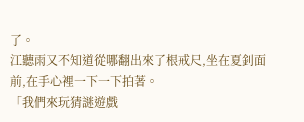了。
江聽雨又不知道從哪翻出來了根戒尺,坐在夏釗面前,在手心裡一下一下拍著。
「我們來玩猜謎遊戲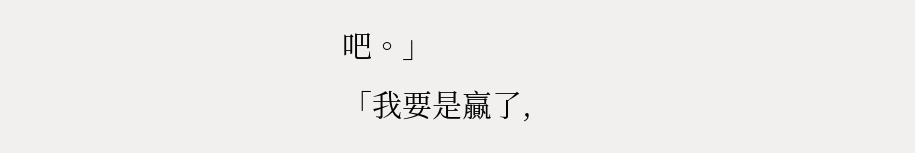吧。」
「我要是贏了,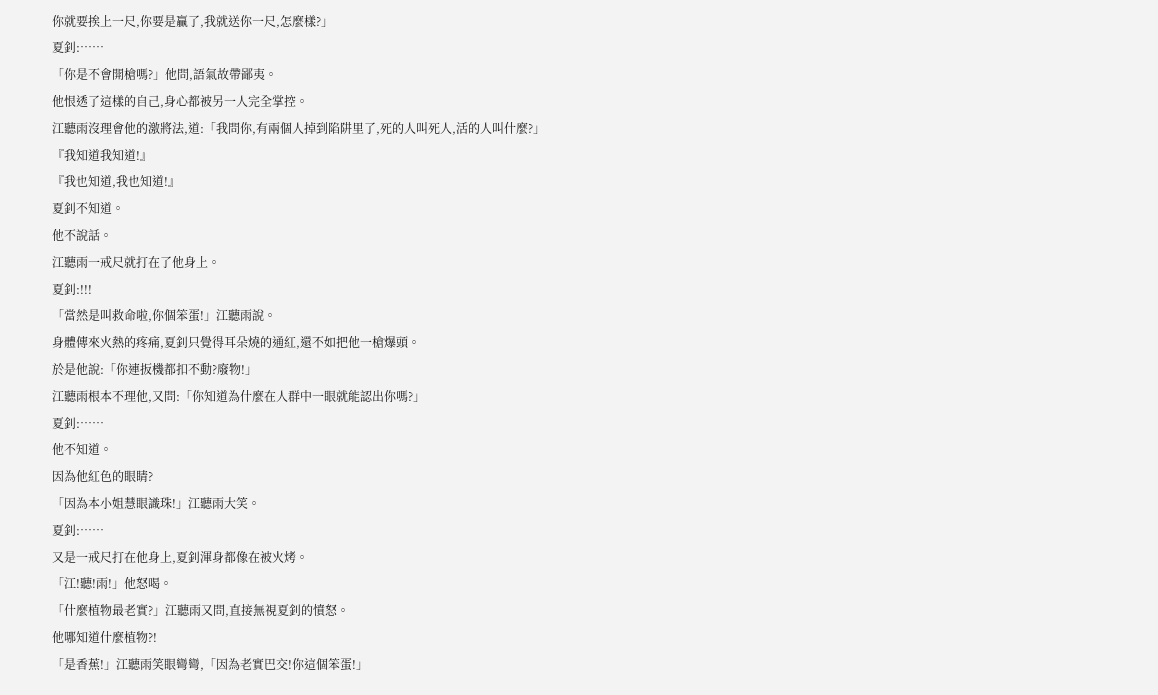你就要挨上一尺,你要是贏了,我就送你一尺,怎麼樣?」
夏釗:……
「你是不會開槍嗎?」他問,語氣故帶鄙夷。
他恨透了這樣的自己,身心都被另一人完全掌控。
江聽雨沒理會他的激將法,道:「我問你,有兩個人掉到陷阱里了,死的人叫死人,活的人叫什麼?」
『我知道我知道!』
『我也知道,我也知道!』
夏釗不知道。
他不說話。
江聽雨一戒尺就打在了他身上。
夏釗:!!!
「當然是叫救命啦,你個笨蛋!」江聽雨說。
身體傳來火熱的疼痛,夏釗只覺得耳朵燒的通紅,還不如把他一槍爆頭。
於是他說:「你連扳機都扣不動?廢物!」
江聽雨根本不理他,又問:「你知道為什麼在人群中一眼就能認出你嗎?」
夏釗:……
他不知道。
因為他紅色的眼睛?
「因為本小姐慧眼識珠!」江聽雨大笑。
夏釗:……
又是一戒尺打在他身上,夏釗渾身都像在被火烤。
「江!聽!雨!」他怒喝。
「什麼植物最老實?」江聽雨又問,直接無視夏釗的憤怒。
他哪知道什麼植物?!
「是香蕉!」江聽雨笑眼彎彎,「因為老實巴交!你這個笨蛋!」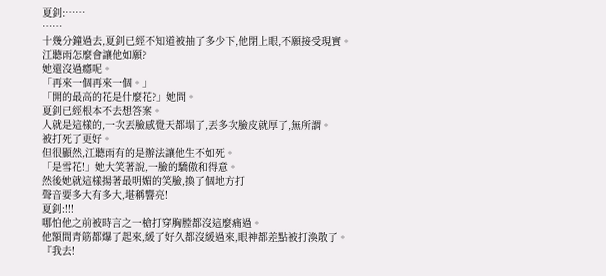夏釗:……
……
十幾分鐘過去,夏釗已經不知道被抽了多少下,他閉上眼,不願接受現實。
江聽雨怎麼會讓他如願?
她還沒過癮呢。
「再來一個再來一個。」
「開的最高的花是什麼花?」她問。
夏釗已經根本不去想答案。
人就是這樣的,一次丟臉感覺天都塌了,丟多次臉皮就厚了,無所謂。
被打死了更好。
但很顯然,江聽雨有的是辦法讓他生不如死。
「是雪花!」她大笑著說,一臉的驕傲和得意。
然後她就這樣揚著最明媚的笑臉,換了個地方打
聲音要多大有多大,堪稱響亮!
夏釗:!!!
哪怕他之前被時言之一槍打穿胸膛都沒這麼痛過。
他額間青筋都爆了起來,緩了好久都沒緩過來,眼神都差點被打渙散了。
『我去!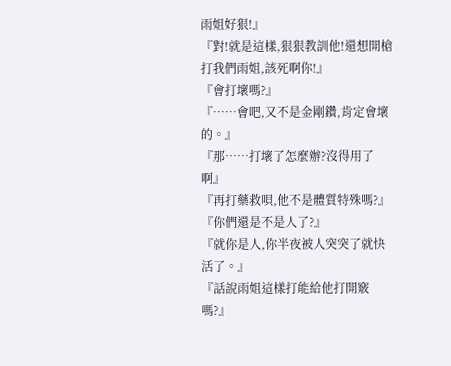雨姐好狠!』
『對!就是這樣,狠狠教訓他!還想開槍打我們雨姐,該死啊你!』
『會打壞嗎?』
『……會吧,又不是金剛鑽,肯定會壞的。』
『那……打壞了怎麼辦?沒得用了啊』
『再打藥救唄,他不是體質特殊嗎?』
『你們還是不是人了?』
『就你是人,你半夜被人突突了就快活了。』
『話說雨姐這樣打能給他打開竅嗎?』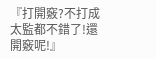『打開竅?不打成太監都不錯了!還開竅呢!』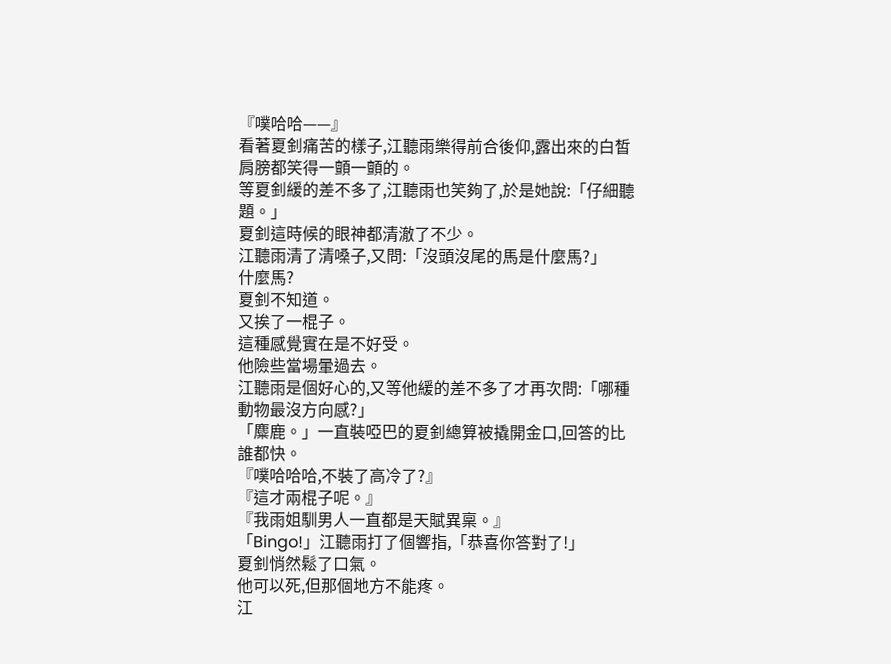『噗哈哈——』
看著夏釗痛苦的樣子,江聽雨樂得前合後仰,露出來的白皙肩膀都笑得一顫一顫的。
等夏釗緩的差不多了,江聽雨也笑夠了,於是她說:「仔細聽題。」
夏釗這時候的眼神都清澈了不少。
江聽雨清了清嗓子,又問:「沒頭沒尾的馬是什麼馬?」
什麼馬?
夏釗不知道。
又挨了一棍子。
這種感覺實在是不好受。
他險些當場暈過去。
江聽雨是個好心的,又等他緩的差不多了才再次問:「哪種動物最沒方向感?」
「麋鹿。」一直裝啞巴的夏釗總算被撬開金口,回答的比誰都快。
『噗哈哈哈,不裝了高冷了?』
『這才兩棍子呢。』
『我雨姐馴男人一直都是天賦異稟。』
「Bingo!」江聽雨打了個響指,「恭喜你答對了!」
夏釗悄然鬆了口氣。
他可以死,但那個地方不能疼。
江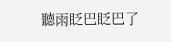聽雨眨巴眨巴了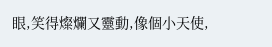眼,笑得燦爛又靈動,像個小天使,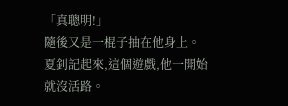「真聰明!」
隨後又是一棍子抽在他身上。
夏釗記起來,這個遊戲,他一開始就沒活路。